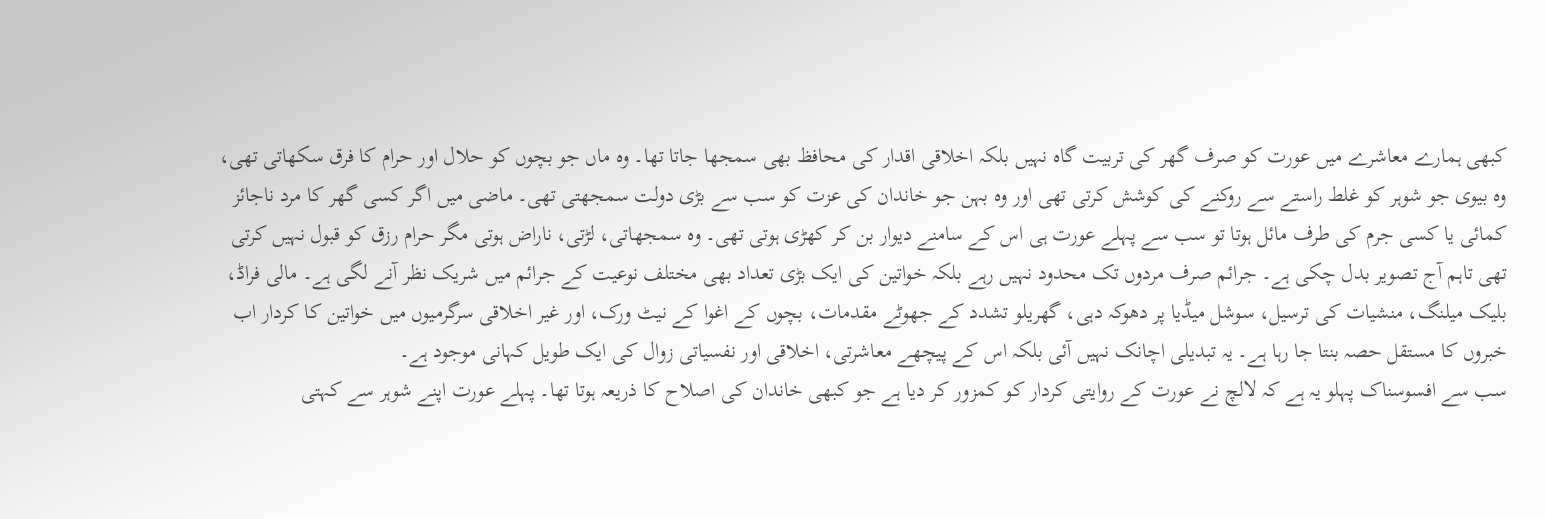کبھی ہمارے معاشرے میں عورت کو صرف گھر کی تربیت گاہ نہیں بلکہ اخلاقی اقدار کی محافظ بھی سمجھا جاتا تھا۔ وہ ماں جو بچوں کو حلال اور حرام کا فرق سکھاتی تھی، وہ بیوی جو شوہر کو غلط راستے سے روکنے کی کوشش کرتی تھی اور وہ بہن جو خاندان کی عزت کو سب سے بڑی دولت سمجھتی تھی۔ ماضی میں اگر کسی گھر کا مرد ناجائز کمائی یا کسی جرم کی طرف مائل ہوتا تو سب سے پہلے عورت ہی اس کے سامنے دیوار بن کر کھڑی ہوتی تھی۔ وہ سمجھاتی، لڑتی، ناراض ہوتی مگر حرام رزق کو قبول نہیں کرتی تھی تاہم آج تصویر بدل چکی ہے۔ جرائم صرف مردوں تک محدود نہیں رہے بلکہ خواتین کی ایک بڑی تعداد بھی مختلف نوعیت کے جرائم میں شریک نظر آنے لگی ہے۔ مالی فراڈ، بلیک میلنگ، منشیات کی ترسیل، سوشل میڈیا پر دھوکہ دہی، گھریلو تشدد کے جھوٹے مقدمات، بچوں کے اغوا کے نیٹ ورک، اور غیر اخلاقی سرگرمیوں میں خواتین کا کردار اب خبروں کا مستقل حصہ بنتا جا رہا ہے۔ یہ تبدیلی اچانک نہیں آئی بلکہ اس کے پیچھے معاشرتی، اخلاقی اور نفسیاتی زوال کی ایک طویل کہانی موجود ہے۔
سب سے افسوسناک پہلو یہ ہے کہ لالچ نے عورت کے روایتی کردار کو کمزور کر دیا ہے جو کبھی خاندان کی اصلاح کا ذریعہ ہوتا تھا۔ پہلے عورت اپنے شوہر سے کہتی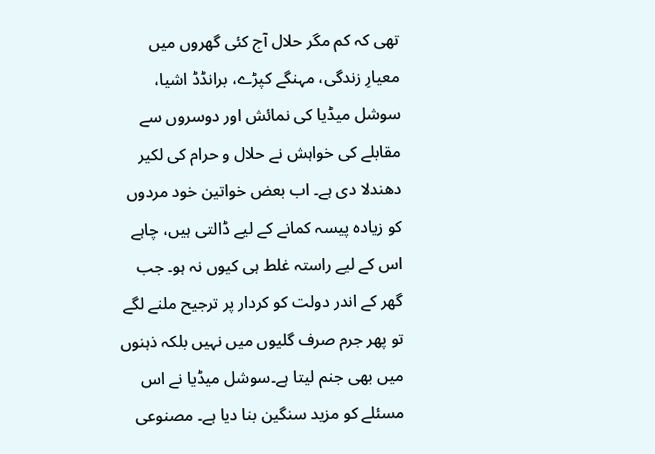تھی کہ کم مگر حلال آج کئی گھروں میں معیارِ زندگی، مہنگے کپڑے، برانڈڈ اشیا، سوشل میڈیا کی نمائش اور دوسروں سے مقابلے کی خواہش نے حلال و حرام کی لکیر دھندلا دی ہے۔ اب بعض خواتین خود مردوں کو زیادہ پیسہ کمانے کے لیے ڈالتی ہیں، چاہے اس کے لیے راستہ غلط ہی کیوں نہ ہو۔ جب گھر کے اندر دولت کو کردار پر ترجیح ملنے لگے تو پھر جرم صرف گلیوں میں نہیں بلکہ ذہنوں میں بھی جنم لیتا ہے۔سوشل میڈیا نے اس مسئلے کو مزید سنگین بنا دیا ہے۔ مصنوعی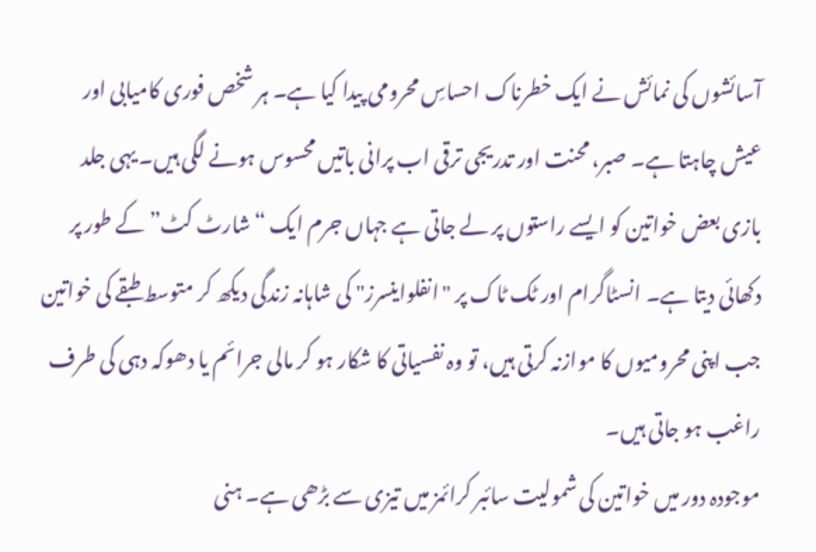آسائشوں کی نمائش نے ایک خطرناک احساسِ محرومی پیدا کیا ہے۔ ہر شخص فوری کامیابی اور عیش چاہتا ہے۔ صبر، محنت اور تدریجی ترقی اب پرانی باتیں محسوس ہونے لگی ہیں۔ یہی جلد بازی بعض خواتین کو ایسے راستوں پر لے جاتی ہے جہاں جرم ایک “شارٹ کٹ” کے طور پر دکھائی دیتا ہے۔ انسٹاگرام اور ٹک ٹاک پر "انفلواینسرز" کی شاہانہ زندگی دیکھ کر متوسط طبقے کی خواتین جب اپنی محرومیوں کا موازنہ کرتی ہیں، تو وہ نفسیاتی کا شکار ہو کر مالی جرائم یا دھوکہ دہی کی طرف راغب ہو جاتی ہیں۔
موجودہ دور میں خواتین کی شمولیت سائبر کرائمز میں تیزی سے بڑھی ہے۔ ہنی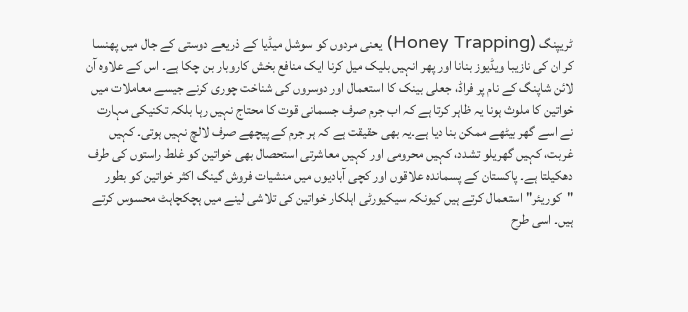ٹریپنگ (Honey Trapping) یعنی مردوں کو سوشل میڈیا کے ذریعے دوستی کے جال میں پھنسا کر ان کی نازیبا ویڈیوز بنانا اور پھر انہیں بلیک میل کرنا ایک منافع بخش کاروبار بن چکا ہے۔ اس کے علاوہ آن لائن شاپنگ کے نام پر فراڈ، جعلی بینک کا استعمال اور دوسروں کی شناخت چوری کرنے جیسے معاملات میں خواتین کا ملوث ہونا یہ ظاہر کرتا ہے کہ اب جرم صرف جسمانی قوت کا محتاج نہیں رہا بلکہ تکنیکی مہارت نے اسے گھر بیٹھے ممکن بنا دیا ہے۔یہ بھی حقیقت ہے کہ ہر جرم کے پیچھے صرف لالچ نہیں ہوتی۔ کہیں غربت، کہیں گھریلو تشدد، کہیں محرومی اور کہیں معاشرتی استحصال بھی خواتین کو غلط راستوں کی طرف دھکیلتا ہے۔ پاکستان کے پسماندہ علاقوں اور کچی آبادیوں میں منشیات فروش گینگ اکثر خواتین کو بطور "کوریئر" استعمال کرتے ہیں کیونکہ سیکیورٹی اہلکار خواتین کی تلاشی لینے میں ہچکچاہٹ محسوس کرتے ہیں۔ اسی طرح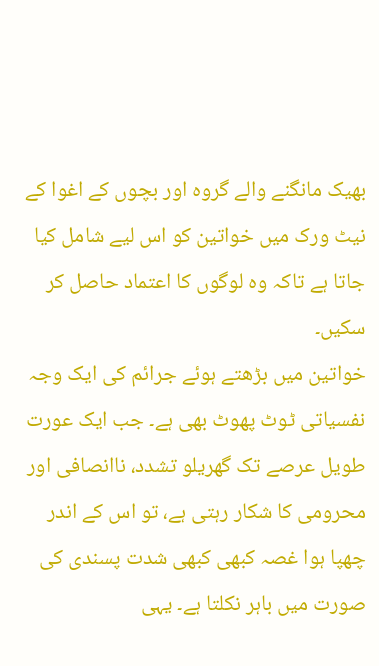بھیک مانگنے والے گروہ اور بچوں کے اغوا کے نیٹ ورک میں خواتین کو اس لیے شامل کیا جاتا ہے تاکہ وہ لوگوں کا اعتماد حاصل کر سکیں۔
خواتین میں بڑھتے ہوئے جرائم کی ایک وجہ نفسیاتی ٹوٹ پھوٹ بھی ہے۔ جب ایک عورت طویل عرصے تک گھریلو تشدد، ناانصافی اور محرومی کا شکار رہتی ہے، تو اس کے اندر چھپا ہوا غصہ کبھی کبھی شدت پسندی کی صورت میں باہر نکلتا ہے۔ یہی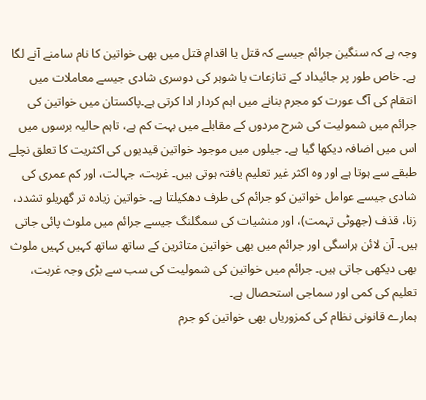وجہ ہے کہ سنگین جرائم جیسے کہ قتل یا اقدامِ قتل میں بھی خواتین کا نام سامنے آنے لگا ہے۔ خاص طور پر جائیداد کے تنازعات یا شوہر کی دوسری شادی جیسے معاملات میں انتقام کی آگ عورت کو مجرم بنانے میں اہم کردار ادا کرتی ہے۔پاکستان میں خواتین کی جرائم میں شمولیت کی شرح مردوں کے مقابلے میں بہت کم ہے، تاہم حالیہ برسوں میں اس میں اضافہ دیکھا گیا ہے۔ جیلوں میں موجود خواتین قیدیوں کی اکثریت کا تعلق نچلے طبقے سے ہوتا ہے اور وہ اکثر غیر تعلیم یافتہ ہوتی ہیں۔ غربت، جہالت، اور کم عمری کی شادی جیسے عوامل خواتین کو جرائم کی طرف دھکیلتا ہے۔ خواتین زیادہ تر گھریلو تشدد، زنا، قذف (جھوٹی تہمت)، اور منشیات کی سمگلنگ جیسے جرائم میں ملوث پائی جاتی ہیں۔ آن لائن ہراسگی اور جرائم میں بھی خواتین متاثرین کے ساتھ ساتھ کہیں کہیں ملوث بھی دیکھی جاتی ہیں۔ جرائم میں خواتین کی شمولیت کی سب سے بڑی وجہ غربت، تعلیم کی کمی اور سماجی استحصال ہے۔
ہمارے قانونی نظام کی کمزوریاں بھی خواتین کو جرم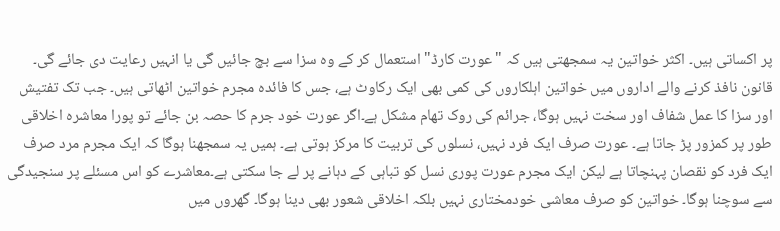پر اکساتی ہیں۔ اکثر خواتین یہ سمجھتی ہیں کہ "عورت کارڈ" استعمال کر کے وہ سزا سے بچ جائیں گی یا انہیں رعایت دی جائے گی۔ قانون نافذ کرنے والے اداروں میں خواتین اہلکاروں کی کمی بھی ایک رکاوٹ ہے، جس کا فائدہ مجرم خواتین اٹھاتی ہیں۔ جب تک تفتیش اور سزا کا عمل شفاف اور سخت نہیں ہوگا، جرائم کی روک تھام مشکل ہے۔اگر عورت خود جرم کا حصہ بن جائے تو پورا معاشرہ اخلاقی طور پر کمزور پڑ جاتا ہے۔ عورت صرف ایک فرد نہیں، نسلوں کی تربیت کا مرکز ہوتی ہے۔ ہمیں یہ سمجھنا ہوگا کہ ایک مجرم مرد صرف ایک فرد کو نقصان پہنچاتا ہے لیکن ایک مجرم عورت پوری نسل کو تباہی کے دہانے پر لے جا سکتی ہے۔معاشرے کو اس مسئلے پر سنجیدگی سے سوچنا ہوگا۔ خواتین کو صرف معاشی خودمختاری نہیں بلکہ اخلاقی شعور بھی دینا ہوگا۔ گھروں میں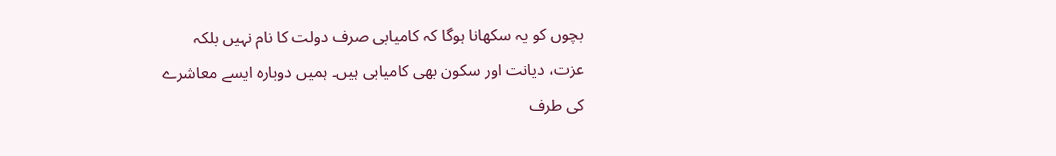بچوں کو یہ سکھانا ہوگا کہ کامیابی صرف دولت کا نام نہیں بلکہ عزت، دیانت اور سکون بھی کامیابی ہیں۔ ہمیں دوبارہ ایسے معاشرے کی طرف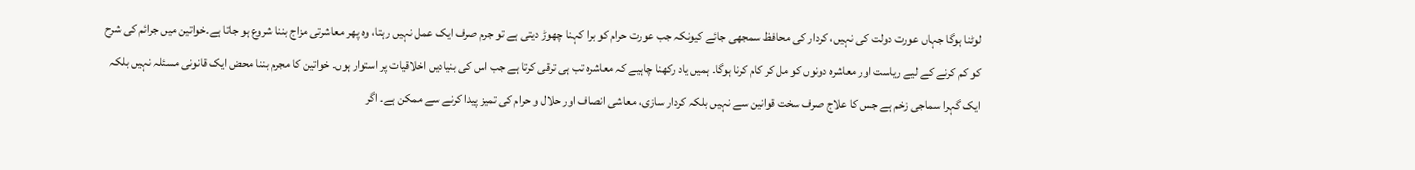لوٹنا ہوگا جہاں عورت دولت کی نہیں، کردار کی محافظ سمجھی جائے کیونکہ جب عورت حرام کو برا کہنا چھوڑ دیتی ہے تو جرم صرف ایک عمل نہیں رہتا، وہ پھر معاشرتی مزاج بننا شروع ہو جاتا ہے۔خواتین میں جرائم کی شرح کو کم کرنے کے لیے ریاست اور معاشرہ دونوں کو مل کر کام کرنا ہوگا۔ ہمیں یاد رکھنا چاہیے کہ معاشرہ تب ہی ترقی کرتا ہے جب اس کی بنیادیں اخلاقیات پر استوار ہوں۔ خواتین کا مجرم بننا محض ایک قانونی مسئلہ نہیں بلکہ ایک گہرا سماجی زخم ہے جس کا علاج صرف سخت قوانین سے نہیں بلکہ کردار سازی، معاشی انصاف اور حلال و حرام کی تمیز پیدا کرنے سے ممکن ہے۔ اگر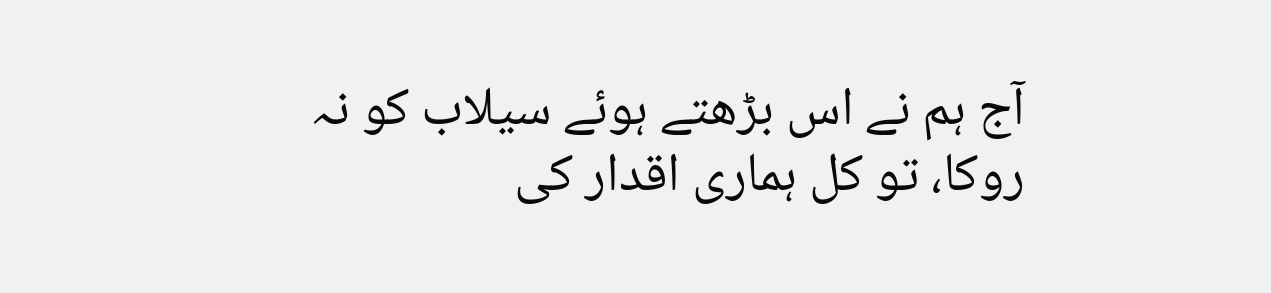آج ہم نے اس بڑھتے ہوئے سیلاب کو نہ روکا، تو کل ہماری اقدار کی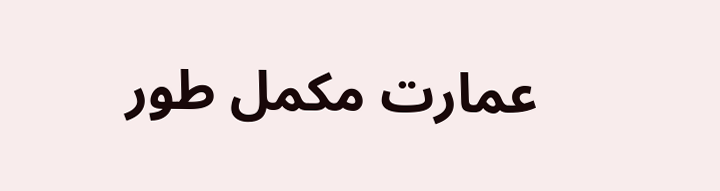عمارت مکمل طور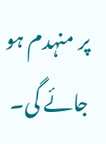پر منہدم ہو جائے گی۔